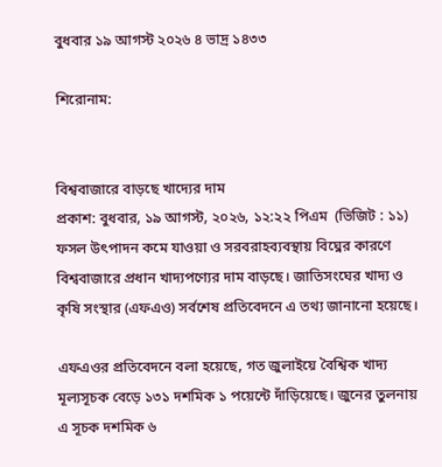বুধবার ১৯ আগস্ট ২০২৬ ৪ ভাদ্র ১৪৩৩

শিরোনাম:


বিশ্ববাজারে বাড়ছে খাদ্যের দাম
প্রকাশ: বুধবার, ১৯ আগস্ট, ২০২৬, ১২:২২ পিএম  (ভিজিট : ১১)
ফসল উৎপাদন কমে যাওয়া ও সরবরাহব্যবস্থায় বিঘ্নের কারণে বিশ্ববাজারে প্রধান খাদ্যপণ্যের দাম বাড়ছে। জাতিসংঘের খাদ্য ও কৃষি সংস্থার (এফএও) সর্বশেষ প্রতিবেদনে এ তথ্য জানানো হয়েছে।

এফএওর প্রতিবেদনে বলা হয়েছে, গত জুলাইয়ে বৈশ্বিক খাদ্য মূল্যসূচক বেড়ে ১৩১ দশমিক ১ পয়েন্টে দাঁড়িয়েছে। জুনের তুলনায় এ সূচক দশমিক ৬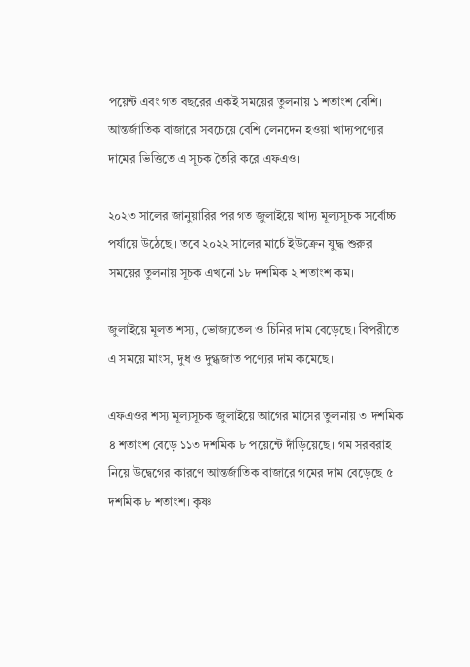পয়েন্ট এবং গত বছরের একই সময়ের তুলনায় ১ শতাংশ বেশি। আন্তর্জাতিক বাজারে সবচেয়ে বেশি লেনদেন হওয়া খাদ্যপণ্যের দামের ভিত্তিতে এ সূচক তৈরি করে এফএও।

২০২৩ সালের জানুয়ারির পর গত জুলাইয়ে খাদ্য মূল্যসূচক সর্বোচ্চ পর্যায়ে উঠেছে। তবে ২০২২ সালের মার্চে ইউক্রেন যুদ্ধ শুরুর সময়ের তুলনায় সূচক এখনো ১৮ দশমিক ২ শতাংশ কম।

জুলাইয়ে মূলত শস্য, ভোজ্যতেল ও চিনির দাম বেড়েছে। বিপরীতে এ সময়ে মাংস, দুধ ও দুগ্ধজাত পণ্যের দাম কমেছে।

এফএওর শস্য মূল্যসূচক জুলাইয়ে আগের মাসের তুলনায় ৩ দশমিক ৪ শতাংশ বেড়ে ১১৩ দশমিক ৮ পয়েন্টে দাঁড়িয়েছে। গম সরবরাহ নিয়ে উদ্বেগের কারণে আন্তর্জাতিক বাজারে গমের দাম বেড়েছে ৫ দশমিক ৮ শতাংশ। কৃষ্ণ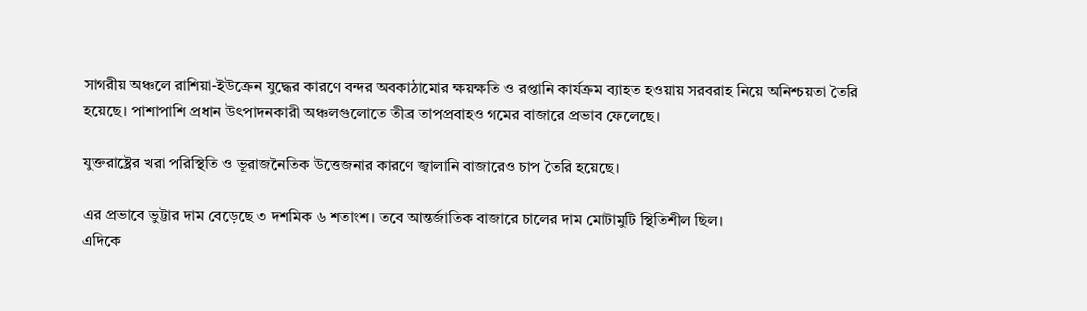সাগরীয় অঞ্চলে রাশিয়া-ইউক্রেন যুদ্ধের কারণে বন্দর অবকাঠামোর ক্ষয়ক্ষতি ও রপ্তানি কার্যক্রম ব্যাহত হওয়ায় সরবরাহ নিয়ে অনিশ্চয়তা তৈরি হয়েছে। পাশাপাশি প্রধান উৎপাদনকারী অঞ্চলগুলোতে তীব্র তাপপ্রবাহও গমের বাজারে প্রভাব ফেলেছে।

যুক্তরাষ্ট্রের খরা পরিস্থিতি ও ভূরাজনৈতিক উত্তেজনার কারণে জ্বালানি বাজারেও চাপ তৈরি হয়েছে।

এর প্রভাবে ভুট্টার দাম বেড়েছে ৩ দশমিক ৬ শতাংশ। তবে আন্তর্জাতিক বাজারে চালের দাম মোটামুটি স্থিতিশীল ছিল।
এদিকে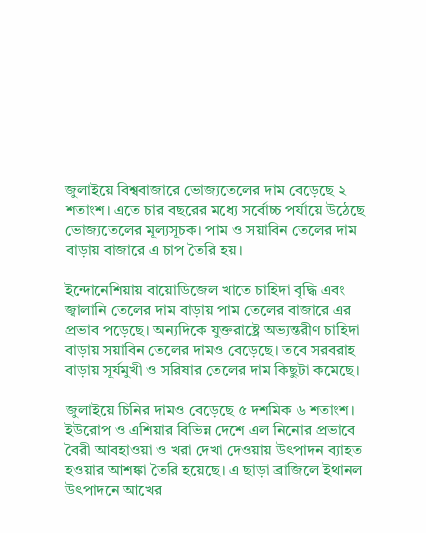জুলাইয়ে বিশ্ববাজারে ভোজ্যতেলের দাম বেড়েছে ২ শতাংশ। এতে চার বছরের মধ্যে সর্বোচ্চ পর্যায়ে উঠেছে ভোজ্যতেলের মূল্যসূচক। পাম ও সয়াবিন তেলের দাম বাড়ায় বাজারে এ চাপ তৈরি হয়।

ইন্দোনেশিয়ায় বায়োডিজেল খাতে চাহিদা বৃদ্ধি এবং জ্বালানি তেলের দাম বাড়ায় পাম তেলের বাজারে এর প্রভাব পড়েছে। অন্যদিকে যুক্তরাষ্ট্রে অভ্যন্তরীণ চাহিদা বাড়ায় সয়াবিন তেলের দামও বেড়েছে। তবে সরবরাহ বাড়ায় সূর্যমুখী ও সরিষার তেলের দাম কিছুটা কমেছে।

জুলাইয়ে চিনির দামও বেড়েছে ৫ দশমিক ৬ শতাংশ। ইউরোপ ও এশিয়ার বিভিন্ন দেশে এল নিনোর প্রভাবে বৈরী আবহাওয়া ও খরা দেখা দেওয়ায় উৎপাদন ব্যাহত হওয়ার আশঙ্কা তৈরি হয়েছে। এ ছাড়া ব্রাজিলে ইথানল উৎপাদনে আখের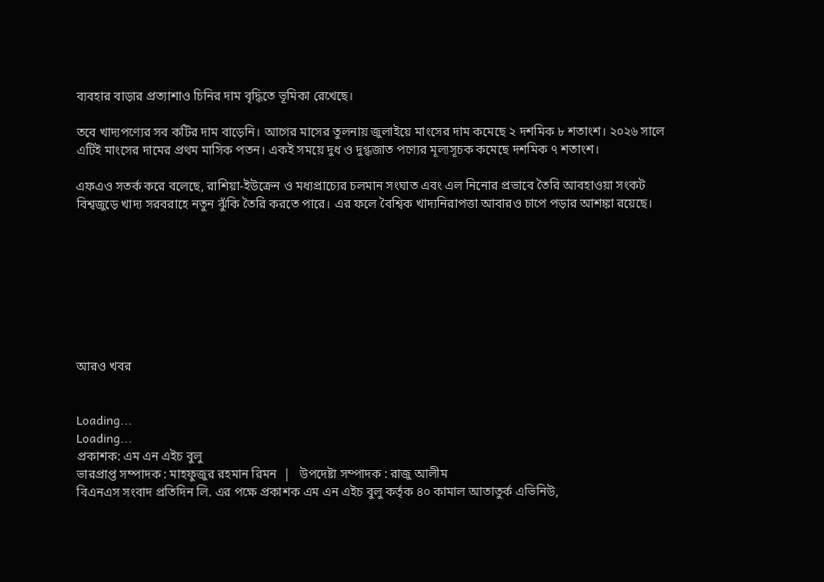ব্যবহার বাড়ার প্রত্যাশাও চিনির দাম বৃদ্ধিতে ভূমিকা রেখেছে।

তবে খাদ্যপণ্যের সব কটির দাম বাড়েনি। আগের মাসের তুলনায় জুলাইয়ে মাংসের দাম কমেছে ২ দশমিক ৮ শতাংশ। ২০২৬ সালে এটিই মাংসের দামের প্রথম মাসিক পতন। একই সময়ে দুধ ও দুগ্ধজাত পণ্যের মূল্যসূচক কমেছে দশমিক ৭ শতাংশ।

এফএও সতর্ক করে বলেছে, রাশিয়া-ইউক্রেন ও মধ্যপ্রাচ্যের চলমান সংঘাত এবং এল নিনোর প্রভাবে তৈরি আবহাওয়া সংকট বিশ্বজুড়ে খাদ্য সরবরাহে নতুন ঝুঁকি তৈরি করতে পারে। এর ফলে বৈশ্বিক খাদ্যনিরাপত্তা আবারও চাপে পড়ার আশঙ্কা রয়েছে।








আরও খবর


Loading...
Loading...
প্রকাশক: এম এন এইচ বুলু
ভারপ্রাপ্ত সম্পাদক : মাহফুজুর রহমান রিমন  |   উপদেষ্টা সম্পাদক : রাজু আলীম
বিএনএস সংবাদ প্রতিদিন লি. এর পক্ষে প্রকাশক এম এন এইচ বুলু কর্তৃক ৪০ কামাল আতাতুর্ক এভিনিউ,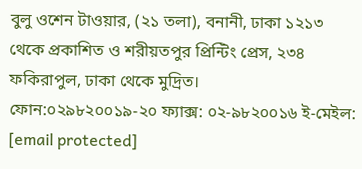বুলু ওশেন টাওয়ার, (২১ তলা), বনানী, ঢাকা ১২১৩ থেকে প্রকাশিত ও শরীয়তপুর প্রিন্টিং প্রেস, ২৩৪ ফকিরাপুল, ঢাকা থেকে মুদ্রিত।
ফোন:০২৯৮২০০১৯-২০ ফ্যাক্স: ০২-৯৮২০০১৬ ই-মেইল: [email protected]